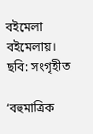বইমেলা
বইমেলায়।   ছবি: সংগৃহীত

‘বহুমাত্রিক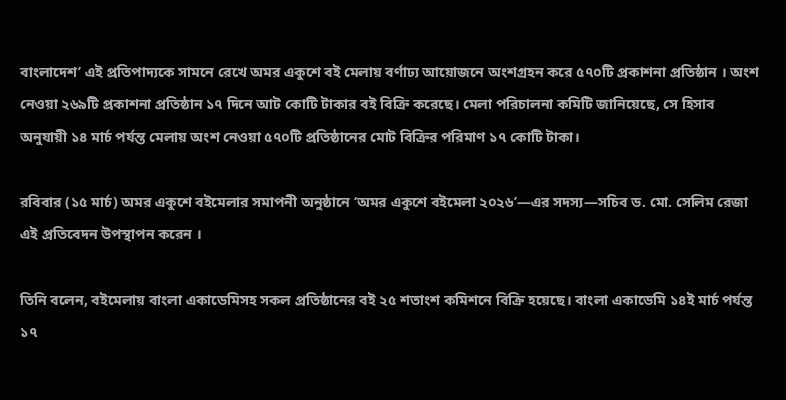বাংলাদেশ’ এই প্রতিপাদ্যকে সামনে রেখে অমর একুশে বই মেলায় বর্ণাঢ্য আয়োজনে অংশগ্রহন করে ৫৭০টি প্রকাশনা প্রতিষ্ঠান । অংশ নেওয়া ২৬৯টি প্রকাশনা প্রতিষ্ঠান ১৭ দিনে আট কোটি টাকার বই বিক্রি করেছে। মেলা পরিচালনা কমিটি জানিয়েছে, সে হিসাব অনুযায়ী ১৪ মার্চ পর্যন্ত মেলায় অংশ নেওয়া ৫৭০টি প্রতিষ্ঠানের মোট বিক্রির পরিমাণ ১৭ কোটি টাকা।

রবিবার (১৫ মার্চ) অমর একুশে বইমেলার সমাপনী অনুষ্ঠানে ‘অমর একুশে বইমেলা ২০২৬’—এর সদস্য—সচিব ড. মো. সেলিম রেজা এই প্রতিবেদন উপস্থাপন করেন ।

তিনি বলেন, বইমেলায় বাংলা একাডেমিসহ সকল প্রতিষ্ঠানের বই ২৫ শতাংশ কমিশনে বিক্রি হয়েছে। বাংলা একাডেমি ১৪ই মার্চ পর্যন্ত ১৭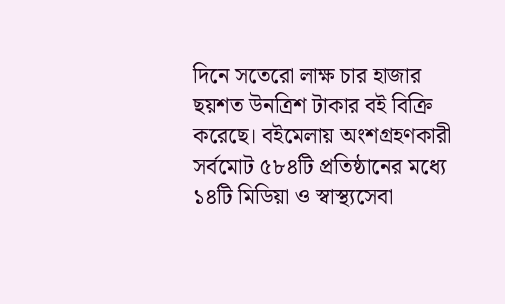দিনে সতেরো লাক্ষ চার হাজার ছয়শত উনত্রিশ টাকার বই বিক্রি করেছে। বইমেলায় অংশগ্রহণকারী সর্বমোট ৫৮৪টি প্রতিষ্ঠানের মধ্যে ১৪টি মিডিয়া ও স্বাস্থ্যসেবা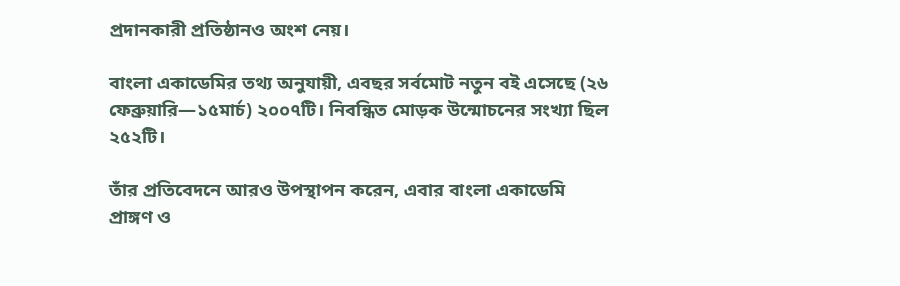প্রদানকারী প্রতিষ্ঠানও অংশ নেয়।

বাংলা একাডেমির তথ্য অনুযায়ী, এবছর সর্বমোট নতুন বই এসেছে (২৬ ফেব্রুয়ারি—১৫মার্চ) ২০০৭টি। নিবন্ধিত মোড়ক উন্মোচনের সংখ্যা ছিল ২৫২টি।

তাঁর প্রতিবেদনে আরও উপস্থাপন করেন, এবার বাংলা একাডেমি প্রাঙ্গণ ও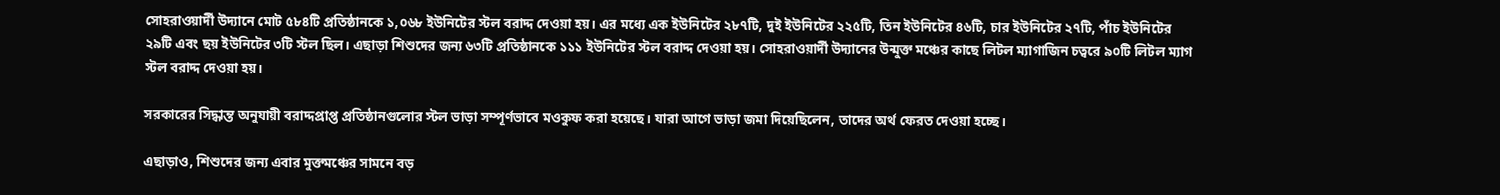সোহরাওয়ার্দী উদ্যানে মোট ৫৮৪টি প্রতিষ্ঠানকে ১,০৬৮ ইউনিটের স্টল বরাদ্দ দেওয়া হয়। এর মধ্যে এক ইউনিটের ২৮৭টি, দুই ইউনিটের ২২৫টি, তিন ইউনিটের ৪৬টি, চার ইউনিটের ২৭টি, পাঁচ ইউনিটের ২৯টি এবং ছয় ইউনিটের ৩টি স্টল ছিল। এছাড়া শিশুদের জন্য ৬৩টি প্রতিষ্ঠানকে ১১১ ইউনিটের স্টল বরাদ্দ দেওয়া হয়। সোহরাওয়ার্দী উদ্যানের উন্মুক্ত মঞ্চের কাছে লিটল ম্যাগাজিন চত্বরে ৯০টি লিটল ম্যাগ স্টল বরাদ্দ দেওয়া হয়।

সরকারের সিদ্ধান্ত অনুযায়ী বরাদ্দপ্রাপ্ত প্রতিষ্ঠানগুলোর স্টল ভাড়া সম্পূর্ণভাবে মওকুফ করা হয়েছে। যারা আগে ভাড়া জমা দিয়েছিলেন, তাদের অর্থ ফেরত দেওয়া হচ্ছে।

এছাড়াও, শিশুদের জন্য এবার মুক্তমঞ্চের সামনে বড়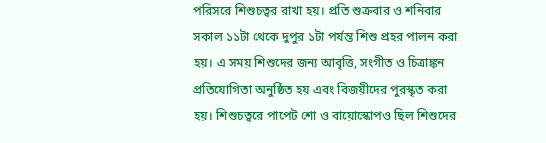পরিসরে শিশুচত্বর রাখা হয়। প্রতি শুক্রবার ও শনিবার সকাল ১১টা থেকে দুপুর ১টা পর্যন্ত শিশু প্রহর পালন করা হয়। এ সময় শিশুদের জন্য আবৃত্তি, সংগীত ও চিত্রাঙ্কন প্রতিযোগিতা অনুষ্ঠিত হয় এবং বিজয়ীদের পুরস্কৃত করা হয়। শিশুচত্বরে পাপেট শো ও বায়োস্কোপও ছিল শিশুদের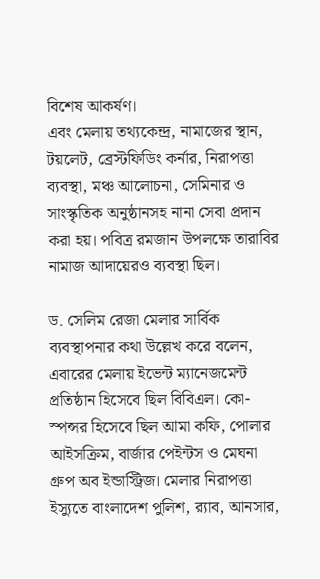বিশেষ আকর্ষণ।
এবং মেলায় তথ্যকেন্দ্র, নামাজের স্থান, টয়লেট, ব্রেস্টফিডিং কর্নার, নিরাপত্তা ব্যবস্থা, মঞ্চ আলোচনা, সেমিনার ও সাংস্কৃতিক অনুষ্ঠানসহ নানা সেবা প্রদান করা হয়। পবিত্র রমজান উপলক্ষে তারাবির নামাজ আদায়েরও ব্যবস্থা ছিল।

ড. সেলিম রেজা মেলার সার্বিক ব্যবস্থাপনার কথা উল্লেখ করে বলেন, এবারের মেলায় ইভেন্ট ম্যানেজমেন্ট প্রতিষ্ঠান হিসেবে ছিল বিবিএল। কো-স্পন্সর হিসেবে ছিল আমা কফি, পোলার আইসক্রিম, বার্জার পেইন্টস ও মেঘনা গ্রুপ অব ইন্ডাস্ট্রিজ। মেলার নিরাপত্তা ইস্যুতে বাংলাদেশ পুলিশ, র‍্যাব, আনসার,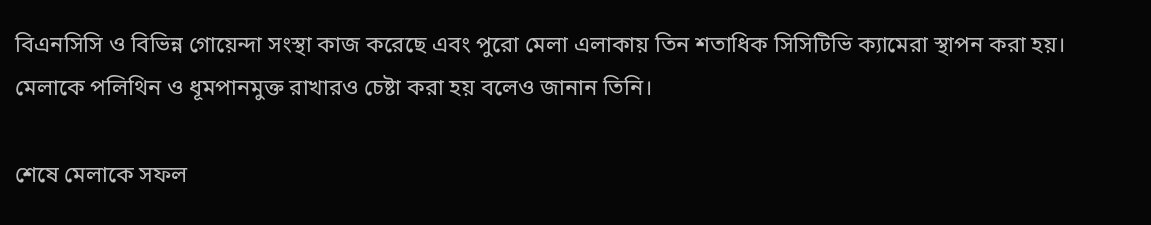বিএনসিসি ও বিভিন্ন গোয়েন্দা সংস্থা কাজ করেছে এবং পুরো মেলা এলাকায় তিন শতাধিক সিসিটিভি ক্যামেরা স্থাপন করা হয়। মেলাকে পলিথিন ও ধূমপানমুক্ত রাখারও চেষ্টা করা হয় বলেও জানান তিনি।

শেষে মেলাকে সফল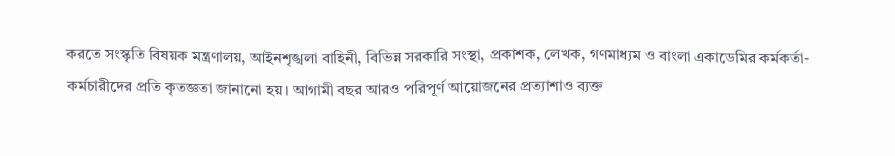করতে সংস্কৃতি বিষয়ক মন্ত্রণালয়, আইনশৃঙ্খলা বাহিনী, বিভিন্ন সরকারি সংস্থা, প্রকাশক, লেখক, গণমাধ্যম ও বাংলা একাডেমির কর্মকর্তা-কর্মচারীদের প্রতি কৃতজ্ঞতা জানানো হয়। আগামী বছর আরও পরিপূর্ণ আয়োজনের প্রত্যাশাও ব্যক্ত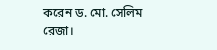করেন ড. মো. সেলিম রেজা।